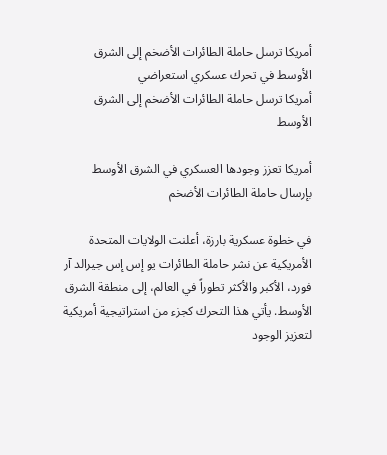أمريكا ترسل حاملة الطائرات الأضخم إلى الشرق الأوسط في تحرك عسكري استعراضي
أمريكا ترسل حاملة الطائرات الأضخم إلى الشرق الأوسط

أمريكا تعزز وجودها العسكري في الشرق الأوسط بإرسال حاملة الطائرات الأضخم

في خطوة عسكرية بارزة، أعلنت الولايات المتحدة الأمريكية عن نشر حاملة الطائرات يو إس إس جيرالد آر فورد، الأكبر والأكثر تطوراً في العالم، إلى منطقة الشرق الأوسط. يأتي هذا التحرك كجزء من استراتيجية أمريكية لتعزيز الوجود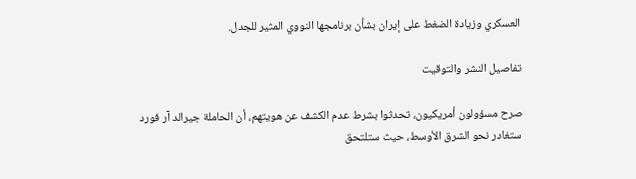العسكري وزيادة الضغط على إيران بشأن برنامجها النووي المثير للجدل.

تفاصيل النشر والتوقيت

صرح مسؤولون أمريكيون، تحدثوا بشرط عدم الكشف عن هويتهم، أن الحاملة جيرالد آر فورد ستغادر نحو الشرق الأوسط، حيث ستلتحق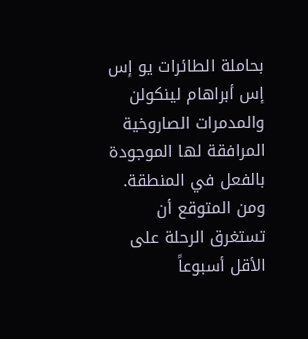بحاملة الطائرات يو إس إس أبراهام لينكولن والمدمرات الصاروخية المرافقة لها الموجودة بالفعل في المنطقة. ومن المتوقع أن تستغرق الرحلة على الأقل أسبوعاً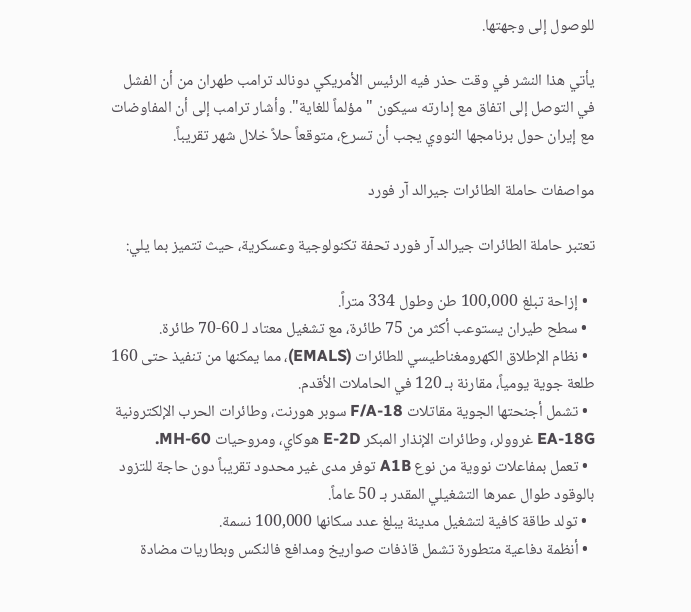للوصول إلى وجهتها.

يأتي هذا النشر في وقت حذر فيه الرئيس الأمريكي دونالد ترامب طهران من أن الفشل في التوصل إلى اتفاق مع إدارته سيكون "مؤلماً للغاية". وأشار ترامب إلى أن المفاوضات مع إيران حول برنامجها النووي يجب أن تسرع، متوقعاً حلاً خلال شهر تقريباً.

مواصفات حاملة الطائرات جيرالد آر فورد

تعتبر حاملة الطائرات جيرالد آر فورد تحفة تكنولوجية وعسكرية، حيث تتميز بما يلي:

  • إزاحة تبلغ 100,000 طن وطول 334 متراً.
  • سطح طيران يستوعب أكثر من 75 طائرة، مع تشغيل معتاد لـ 60-70 طائرة.
  • نظام الإطلاق الكهرومغناطيسي للطائرات (EMALS)، مما يمكنها من تنفيذ حتى 160 طلعة جوية يومياً، مقارنة بـ 120 في الحاملات الأقدم.
  • تشمل أجنحتها الجوية مقاتلات F/A-18 سوبر هورنت، وطائرات الحرب الإلكترونية EA-18G غروولر، وطائرات الإنذار المبكر E-2D هوكاي، ومروحيات MH-60.
  • تعمل بمفاعلات نووية من نوع A1B توفر مدى غير محدود تقريباً دون حاجة للتزود بالوقود طوال عمرها التشغيلي المقدر بـ 50 عاماً.
  • تولد طاقة كافية لتشغيل مدينة يبلغ عدد سكانها 100,000 نسمة.
  • أنظمة دفاعية متطورة تشمل قاذفات صواريخ ومدافع فالنكس وبطاريات مضادة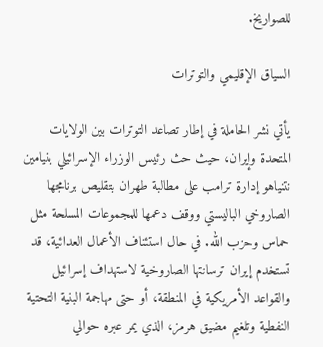للصواريخ.

السياق الإقليمي والتوترات

يأتي نشر الحاملة في إطار تصاعد التوترات بين الولايات المتحدة وإيران، حيث حث رئيس الوزراء الإسرائيلي بنيامين نتنياهو إدارة ترامب على مطالبة طهران بتقليص برنامجها الصاروخي الباليستي ووقف دعمها للمجموعات المسلحة مثل حماس وحزب الله. في حال استئناف الأعمال العدائية، قد تستخدم إيران ترسانتها الصاروخية لاستهداف إسرائيل والقواعد الأمريكية في المنطقة، أو حتى مهاجمة البنية التحتية النفطية وتلغيم مضيق هرمز، الذي يمر عبره حوالي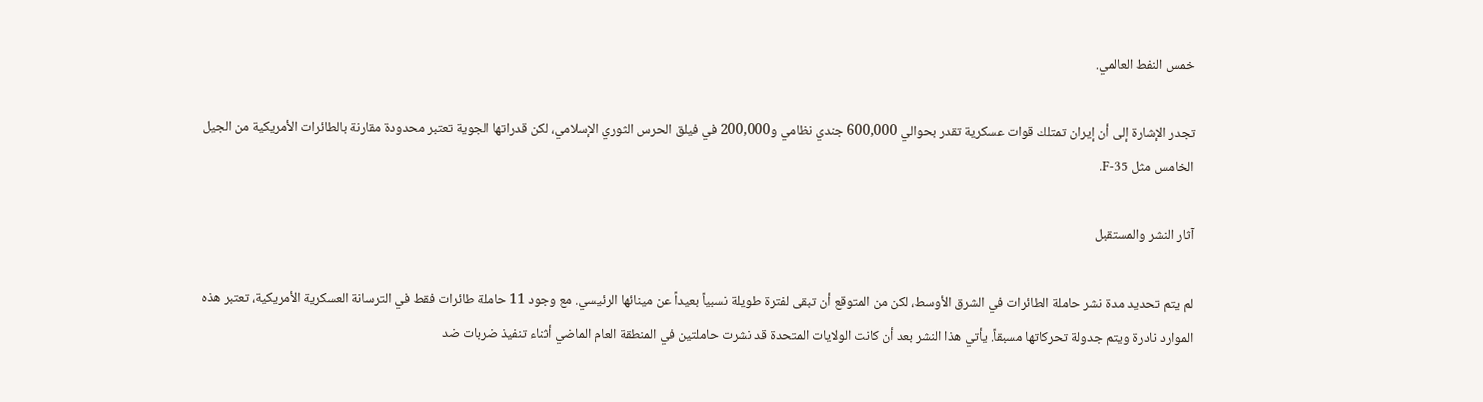خمس النفط العالمي.

تجدر الإشارة إلى أن إيران تمتلك قوات عسكرية تقدر بحوالي 600,000 جندي نظامي و200,000 في فيلق الحرس الثوري الإسلامي، لكن قدراتها الجوية تعتبر محدودة مقارنة بالطائرات الأمريكية من الجيل الخامس مثل F-35.

آثار النشر والمستقبل

لم يتم تحديد مدة نشر حاملة الطائرات في الشرق الأوسط، لكن من المتوقع أن تبقى لفترة طويلة نسبياً بعيداً عن مينائها الرئيسي. مع وجود 11 حاملة طائرات فقط في الترسانة العسكرية الأمريكية، تعتبر هذه الموارد نادرة ويتم جدولة تحركاتها مسبقاً. يأتي هذا النشر بعد أن كانت الولايات المتحدة قد نشرت حاملتين في المنطقة العام الماضي أثناء تنفيذ ضربات ضد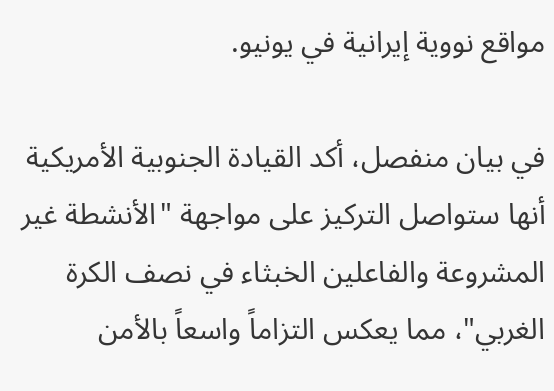مواقع نووية إيرانية في يونيو.

في بيان منفصل، أكد القيادة الجنوبية الأمريكية أنها ستواصل التركيز على مواجهة "الأنشطة غير المشروعة والفاعلين الخبثاء في نصف الكرة الغربي"، مما يعكس التزاماً واسعاً بالأمن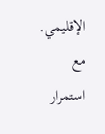الإقليمي. مع استمرار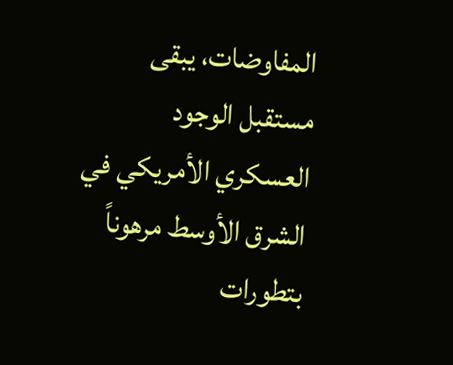المفاوضات، يبقى مستقبل الوجود العسكري الأمريكي في الشرق الأوسط مرهوناً بتطورات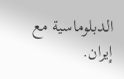الدبلوماسية مع إيران.